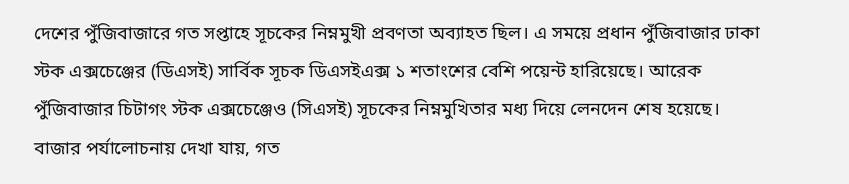দেশের পুঁজিবাজারে গত সপ্তাহে সূচকের নিম্নমুখী প্রবণতা অব্যাহত ছিল। এ সময়ে প্রধান পুঁজিবাজার ঢাকা স্টক এক্সচেঞ্জের (ডিএসই) সার্বিক সূচক ডিএসইএক্স ১ শতাংশের বেশি পয়েন্ট হারিয়েছে। আরেক পুঁজিবাজার চিটাগং স্টক এক্সচেঞ্জেও (সিএসই) সূচকের নিম্নমুখিতার মধ্য দিয়ে লেনদেন শেষ হয়েছে।
বাজার পর্যালোচনায় দেখা যায়, গত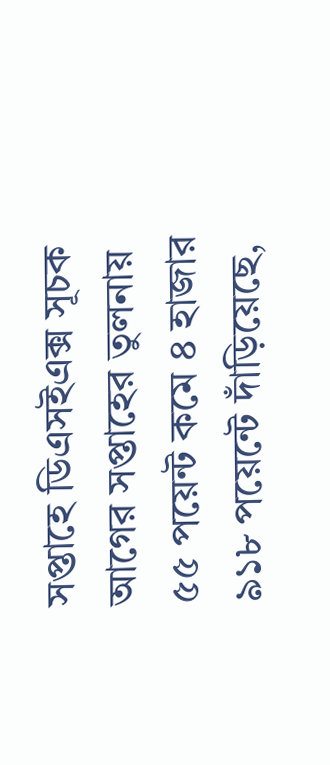সপ্তাহে ডিএসইএক্স সূচক আগের সপ্তাহের তুলনায় ৫৫ পয়েন্ট কমে ৪ হাজার ৯১৮ পয়েন্টে দাঁড়িয়েছে,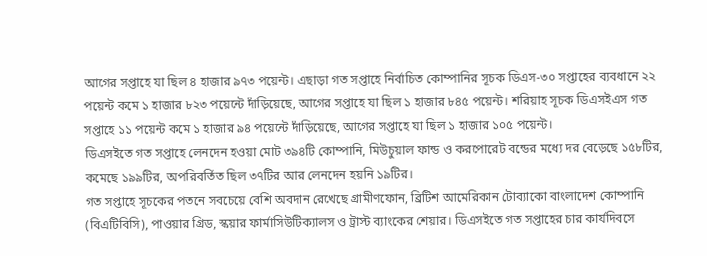আগের সপ্তাহে যা ছিল ৪ হাজার ৯৭৩ পয়েন্ট। এছাড়া গত সপ্তাহে নির্বাচিত কোম্পানির সূচক ডিএস-৩০ সপ্তাহের ব্যবধানে ২২ পয়েন্ট কমে ১ হাজার ৮২৩ পয়েন্টে দাঁড়িয়েছে, আগের সপ্তাহে যা ছিল ১ হাজার ৮৪৫ পয়েন্ট। শরিয়াহ সূচক ডিএসইএস গত সপ্তাহে ১১ পয়েন্ট কমে ১ হাজার ৯৪ পয়েন্টে দাঁড়িয়েছে, আগের সপ্তাহে যা ছিল ১ হাজার ১০৫ পয়েন্ট।
ডিএসইতে গত সপ্তাহে লেনদেন হওয়া মোট ৩৯৪টি কোম্পানি, মিউচুয়াল ফান্ড ও করপোরেট বন্ডের মধ্যে দর বেড়েছে ১৫৮টির, কমেছে ১৯৯টির, অপরিবর্তিত ছিল ৩৭টির আর লেনদেন হয়নি ১৯টির।
গত সপ্তাহে সূচকের পতনে সবচেয়ে বেশি অবদান রেখেছে গ্রামীণফোন, ব্রিটিশ আমেরিকান টোব্যাকো বাংলাদেশ কোম্পানি (বিএটিবিসি), পাওয়ার গ্রিড, স্কয়ার ফার্মাসিউটিক্যালস ও ট্রাস্ট ব্যাংকের শেয়ার। ডিএসইতে গত সপ্তাহের চার কার্যদিবসে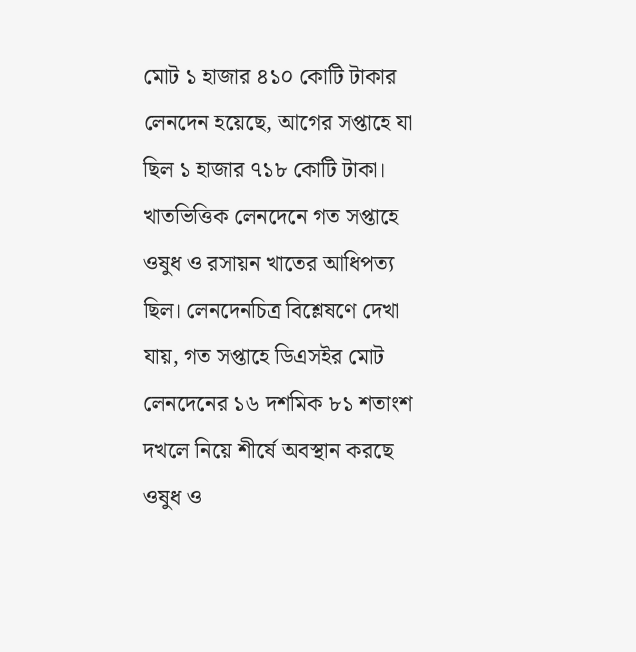মোট ১ হাজার ৪১০ কোটি টাকার লেনদেন হয়েছে, আগের সপ্তাহে যা ছিল ১ হাজার ৭১৮ কোটি টাকা।
খাতভিত্তিক লেনদেনে গত সপ্তাহে ওষুধ ও রসায়ন খাতের আধিপত্য ছিল। লেনদেনচিত্র বিশ্লেষণে দেখা যায়, গত সপ্তাহে ডিএসইর মোট লেনদেনের ১৬ দশমিক ৮১ শতাংশ দখলে নিয়ে শীর্ষে অবস্থান করছে ওষুধ ও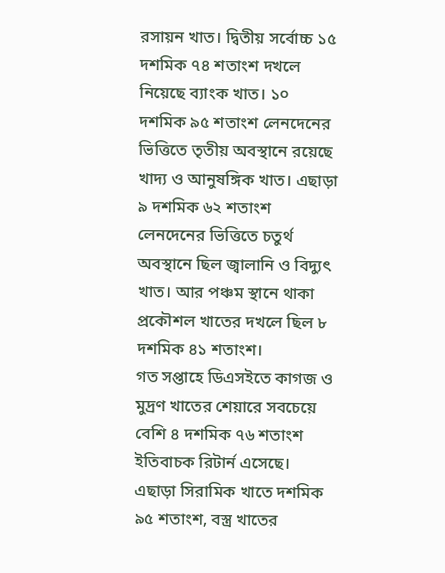রসায়ন খাত। দ্বিতীয় সর্বোচ্চ ১৫ দশমিক ৭৪ শতাংশ দখলে নিয়েছে ব্যাংক খাত। ১০ দশমিক ৯৫ শতাংশ লেনদেনের ভিত্তিতে তৃতীয় অবস্থানে রয়েছে খাদ্য ও আনুষঙ্গিক খাত। এছাড়া ৯ দশমিক ৬২ শতাংশ লেনদেনের ভিত্তিতে চতুর্থ অবস্থানে ছিল জ্বালানি ও বিদ্যুৎ খাত। আর পঞ্চম স্থানে থাকা প্রকৌশল খাতের দখলে ছিল ৮ দশমিক ৪১ শতাংশ।
গত সপ্তাহে ডিএসইতে কাগজ ও মুদ্রণ খাতের শেয়ারে সবচেয়ে বেশি ৪ দশমিক ৭৬ শতাংশ ইতিবাচক রিটার্ন এসেছে। এছাড়া সিরামিক খাতে দশমিক ৯৫ শতাংশ, বস্ত্র খাতের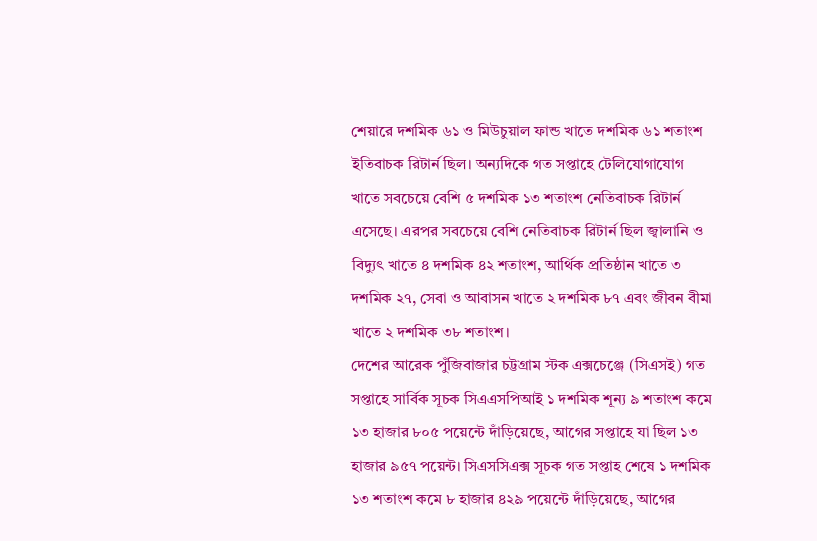শেয়ারে দশমিক ৬১ ও মিউচুয়াল ফান্ড খাতে দশমিক ৬১ শতাংশ ইতিবাচক রিটার্ন ছিল। অন্যদিকে গত সপ্তাহে টেলিযোগাযোগ খাতে সবচেয়ে বেশি ৫ দশমিক ১৩ শতাংশ নেতিবাচক রিটার্ন এসেছে। এরপর সবচেয়ে বেশি নেতিবাচক রিটার্ন ছিল জ্বালানি ও বিদ্যুৎ খাতে ৪ দশমিক ৪২ শতাংশ, আর্থিক প্রতিষ্ঠান খাতে ৩ দশমিক ২৭, সেবা ও আবাসন খাতে ২ দশমিক ৮৭ এবং জীবন বীমা খাতে ২ দশমিক ৩৮ শতাংশ।
দেশের আরেক পুঁজিবাজার চট্টগ্রাম স্টক এক্সচেঞ্জে (সিএসই) গত সপ্তাহে সার্বিক সূচক সিএএসপিআই ১ দশমিক শূন্য ৯ শতাংশ কমে ১৩ হাজার ৮০৫ পয়েন্টে দাঁড়িয়েছে, আগের সপ্তাহে যা ছিল ১৩ হাজার ৯৫৭ পয়েন্ট। সিএসসিএক্স সূচক গত সপ্তাহ শেষে ১ দশমিক ১৩ শতাংশ কমে ৮ হাজার ৪২৯ পয়েন্টে দাঁড়িয়েছে, আগের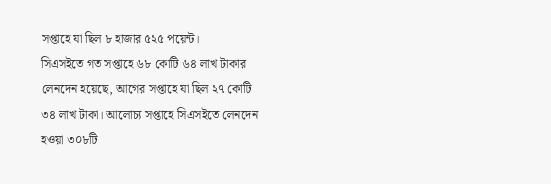সপ্তাহে যা ছিল ৮ হাজার ৫২৫ পয়েন্ট।
সিএসইতে গত সপ্তাহে ৬৮ কোটি ৬৪ লাখ টাকার লেনদেন হয়েছে, আগের সপ্তাহে যা ছিল ২৭ কোটি ৩৪ লাখ টাকা। আলোচ্য সপ্তাহে সিএসইতে লেনদেন হওয়া ৩০৮টি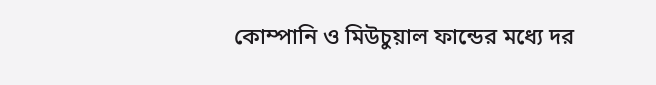কোম্পানি ও মিউচুয়াল ফান্ডের মধ্যে দর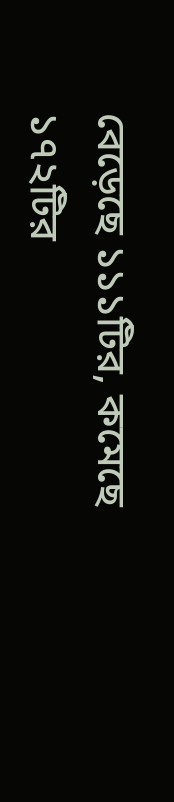বেড়েছে ১১১টির, কমেছে ১৭২টির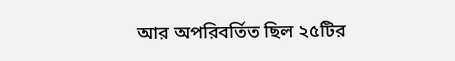আর অপরিবর্তিত ছিল ২৫টির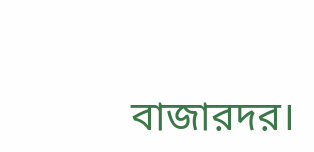বাজারদর।